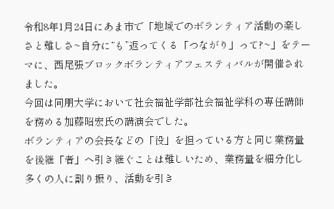令和8年1月24日にあま市で「地域でのボランティア活動の楽しさと難しさ~自分に“も”返ってくる「つながり」って?~」をテーマに、西尾張ブロックボランティアフェスティバルが開催されました。
今回は同朋大学において社会福祉学部社会福祉学科の専任講師を務める加藤昭宏氏の講演会でした。
ボランティアの会長などの「役」を担っている方と同じ業務量を後継「者」へ引き継ぐことは難しいため、業務量を細分化し多くの人に割り振り、活動を引き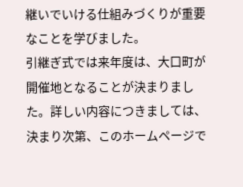継いでいける仕組みづくりが重要なことを学びました。
引継ぎ式では来年度は、大口町が開催地となることが決まりました。詳しい内容につきましては、決まり次第、このホームページで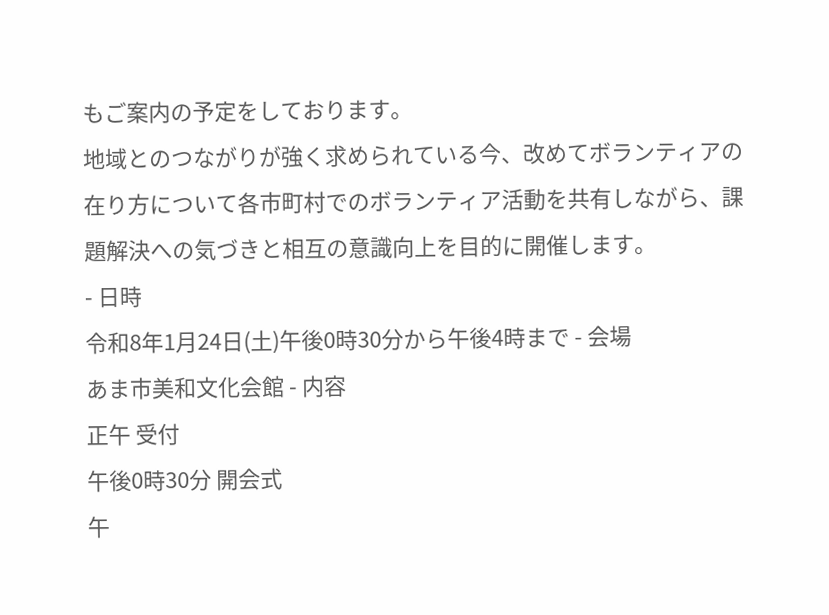もご案内の予定をしております。
地域とのつながりが強く求められている今、改めてボランティアの在り方について各市町村でのボランティア活動を共有しながら、課題解決への気づきと相互の意識向上を目的に開催します。
- 日時
令和8年1月24日(土)午後0時30分から午後4時まで - 会場
あま市美和文化会館 - 内容
正午 受付
午後0時30分 開会式
午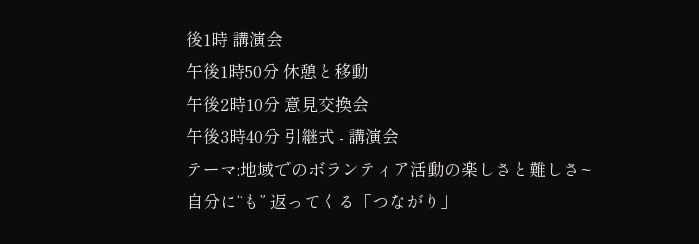後1時 講演会
午後1時50分 休憩と移動
午後2時10分 意見交換会
午後3時40分 引継式 - 講演会
テーマ:地域でのボランティア活動の楽しさと難しさ~自分に“も” 返ってくる「つながり」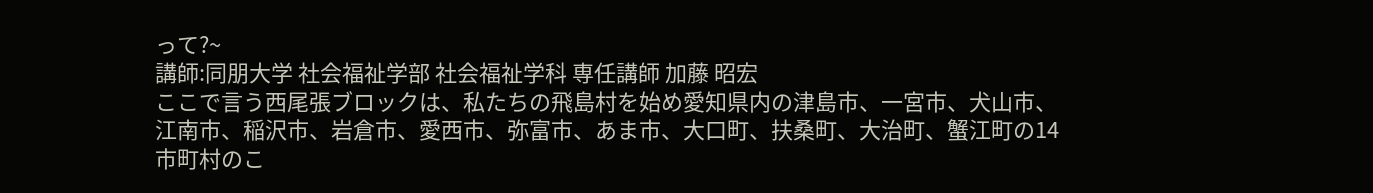って?~
講師:同朋大学 社会福祉学部 社会福祉学科 専任講師 加藤 昭宏
ここで言う西尾張ブロックは、私たちの飛島村を始め愛知県内の津島市、一宮市、犬山市、江南市、稲沢市、岩倉市、愛西市、弥富市、あま市、大口町、扶桑町、大治町、蟹江町の14市町村のこ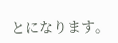とになります。